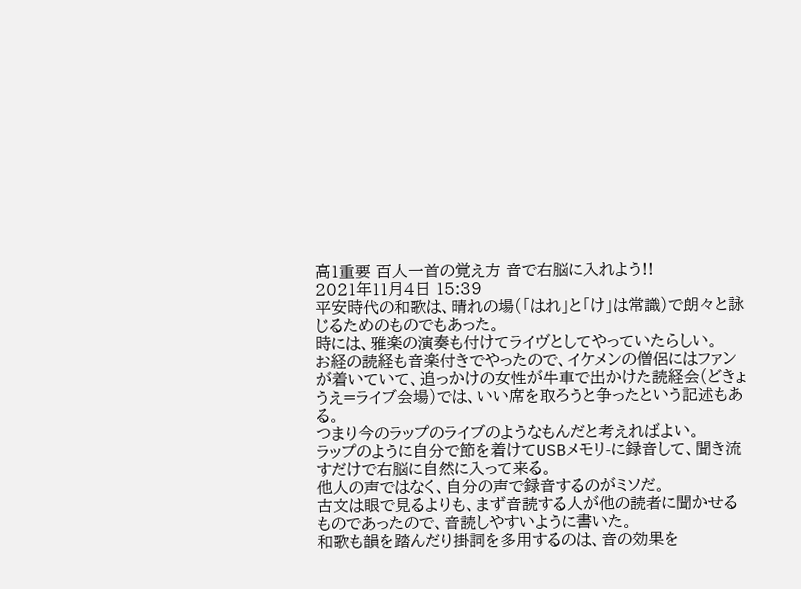高1重要 百人一首の覚え方 音で右脳に入れよう!!
2021年11月4日 15:39
平安時代の和歌は、晴れの場(「はれ」と「け」は常識)で朗々と詠じるためのものでもあった。
時には、雅楽の演奏も付けてライヴとしてやっていたらしい。
お経の読経も音楽付きでやったので、イケメンの僧侶にはファンが着いていて、追っかけの女性が牛車で出かけた読経会(どきょうえ=ライブ会場)では、いい席を取ろうと争ったという記述もある。
つまり今のラップのライブのようなもんだと考えればよい。
ラップのように自分で節を着けてUSBメモリ-に録音して、聞き流すだけで右脳に自然に入って来る。
他人の声ではなく、自分の声で録音するのがミソだ。
古文は眼で見るよりも、まず音読する人が他の読者に聞かせるものであったので、音読しやすいように書いた。
和歌も韻を踏んだり掛詞を多用するのは、音の効果を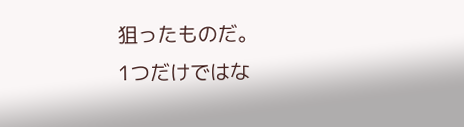狙ったものだ。
1つだけではな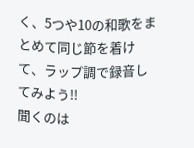く、5つや10の和歌をまとめて同じ節を着けて、ラップ調で録音してみよう!!
聞くのは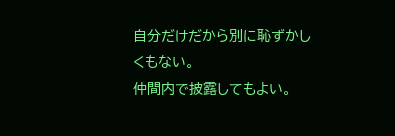自分だけだから別に恥ずかしくもない。
仲間内で披露してもよい。